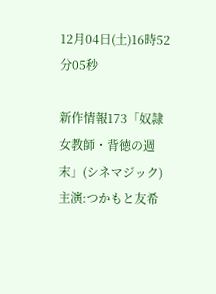12月04日(土)16時52分05秒

新作情報173「奴隷女教師・背徳の週末」(シネマジック)主演:つかもと友希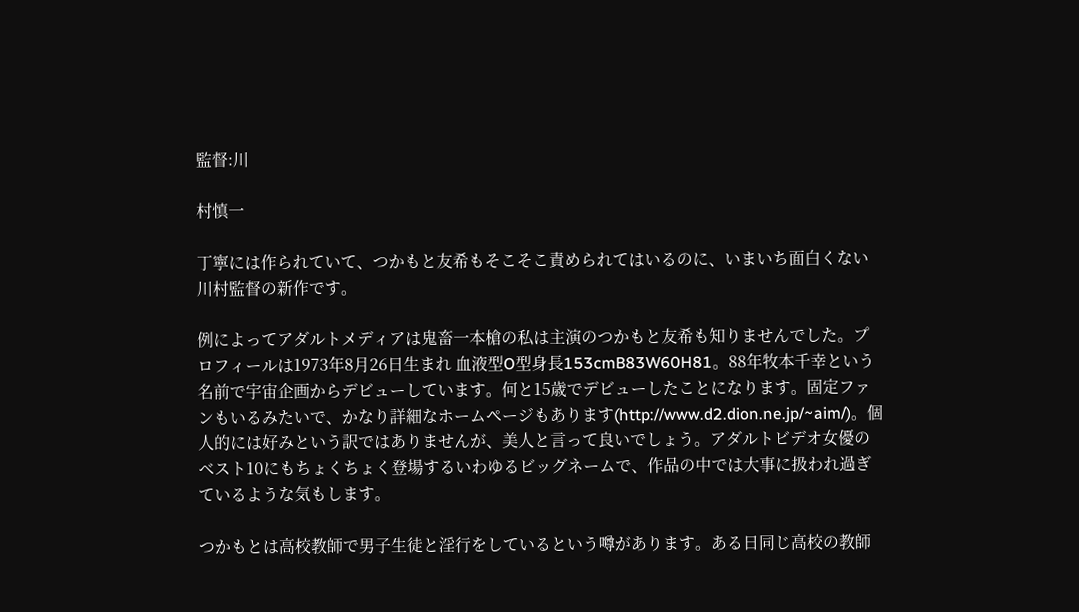監督:川

村慎一

丁寧には作られていて、つかもと友希もそこそこ責められてはいるのに、いまいち面白くない川村監督の新作です。

例によってアダルトメディアは鬼畜一本槍の私は主演のつかもと友希も知りませんでした。プロフィールは1973年8月26日生まれ 血液型O型身長153cmB83W60H81。88年牧本千幸という名前で宇宙企画からデビューしています。何と15歳でデビューしたことになります。固定ファンもいるみたいで、かなり詳細なホームページもあります(http://www.d2.dion.ne.jp/~aim/)。個人的には好みという訳ではありませんが、美人と言って良いでしょう。アダルトビデオ女優のベスト10にもちょくちょく登場するいわゆるビッグネームで、作品の中では大事に扱われ過ぎているような気もします。

つかもとは高校教師で男子生徒と淫行をしているという噂があります。ある日同じ高校の教師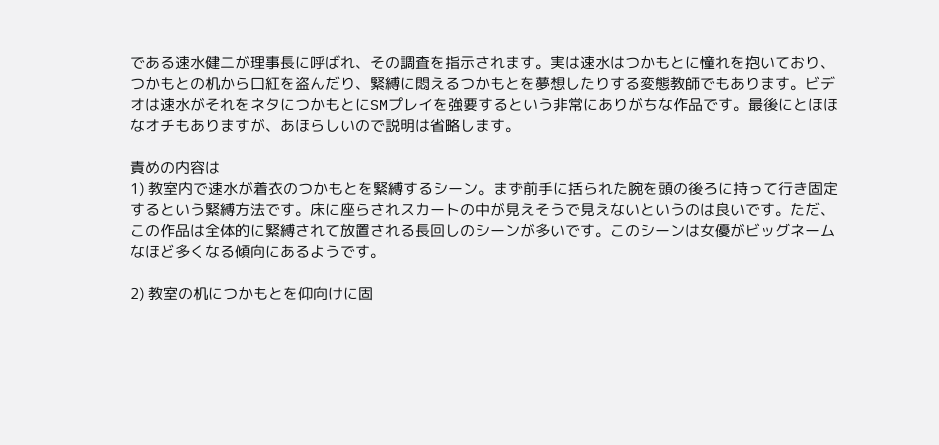である速水健二が理事長に呼ばれ、その調査を指示されます。実は速水はつかもとに憧れを抱いており、つかもとの机から口紅を盗んだり、緊縛に悶えるつかもとを夢想したりする変態教師でもあります。ビデオは速水がそれをネタにつかもとにSMプレイを強要するという非常にありがちな作品です。最後にとほほなオチもありますが、あほらしいので説明は省略します。

責めの内容は
1) 教室内で速水が着衣のつかもとを緊縛するシーン。まず前手に括られた腕を頭の後ろに持って行き固定するという緊縛方法です。床に座らされスカートの中が見えそうで見えないというのは良いです。ただ、この作品は全体的に緊縛されて放置される長回しのシーンが多いです。このシーンは女優がビッグネームなほど多くなる傾向にあるようです。

2) 教室の机につかもとを仰向けに固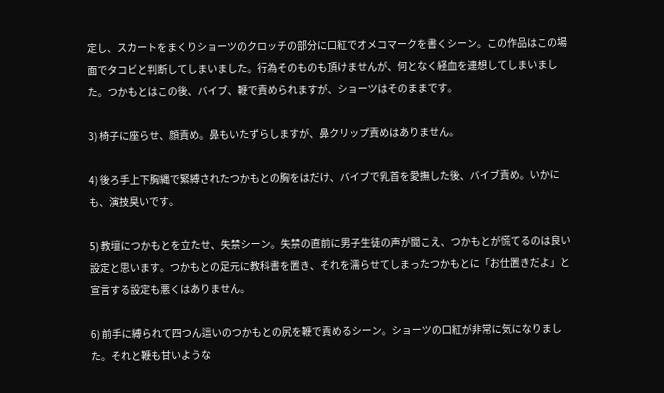定し、スカートをまくりショーツのクロッチの部分に口紅でオメコマークを書くシーン。この作品はこの場面でタコビと判断してしまいました。行為そのものも頂けませんが、何となく経血を連想してしまいました。つかもとはこの後、バイブ、鞭で責められますが、ショーツはそのままです。

3) 椅子に座らせ、顔責め。鼻もいたずらしますが、鼻クリップ責めはありません。

4) 後ろ手上下胸縄で緊縛されたつかもとの胸をはだけ、バイブで乳首を愛撫した後、バイブ責め。いかにも、演技臭いです。

5) 教壇につかもとを立たせ、失禁シーン。失禁の直前に男子生徒の声が聞こえ、つかもとが慌てるのは良い設定と思います。つかもとの足元に教科書を置き、それを濡らせてしまったつかもとに「お仕置きだよ」と宣言する設定も悪くはありません。

6) 前手に縛られて四つん這いのつかもとの尻を鞭で責めるシーン。ショーツの口紅が非常に気になりました。それと鞭も甘いような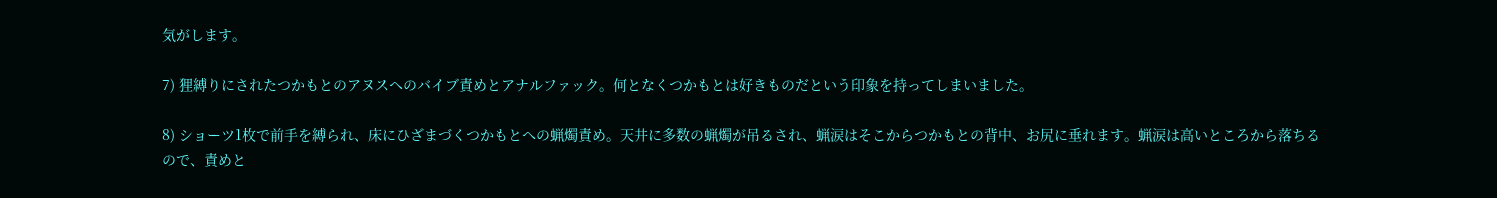気がします。

7) 狸縛りにされたつかもとのアヌスへのバイブ責めとアナルファック。何となくつかもとは好きものだという印象を持ってしまいました。

8) ショーツ1枚で前手を縛られ、床にひざまづくつかもとへの蝋燭責め。天井に多数の蝋燭が吊るされ、蝋涙はそこからつかもとの背中、お尻に垂れます。蝋涙は高いところから落ちるので、責めと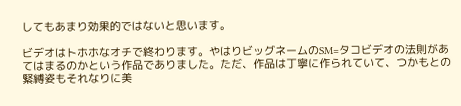してもあまり効果的ではないと思います。

ビデオはトホホなオチで終わります。やはりビッグネームのSM=タコビデオの法則があてはまるのかという作品でありました。ただ、作品は丁寧に作られていて、つかもとの緊縛姿もそれなりに美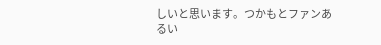しいと思います。つかもとファンあるい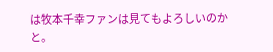は牧本千幸ファンは見てもよろしいのかと。